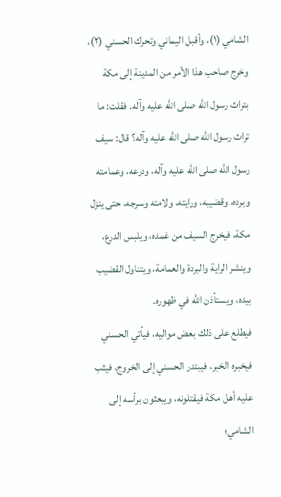الشامي (١)، وأقبل اليماني وتحرك الحسني (٢)، وخرج صاحب هذا الأمر من المدينة إلى مكة بتراث رسول الله صلى الله عليه وآله. فقلت: ما تراث رسول الله صلى الله عليه وآله؟ قال: سيف رسول الله صلى الله عليه وآله، ودرعه، وعمامته وبرده، وقضيبه، ورايته، ولامته وسرجه، حتى ينزل مكة، فيخرج السيف من غمده، ويلبس الدرع، وينشر الراية والبردة والعمامة، ويتناول القضيب بيده، ويستأذن الله في ظهوره.
فيطلع على ذلك بعض مواليه، فيأتي الحسني فيخبره الخبر، فيبتدر الحسني إلى الخروج، فيثب عليه أهل مكة فيقتلونه، ويبعثون برأسه إلى الشامي؛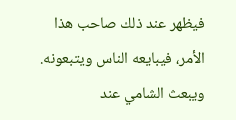فيظهر عند ذلك صاحب هذا الأمر، فيبايعه الناس ويتبعونه. ويبعث الشامي عند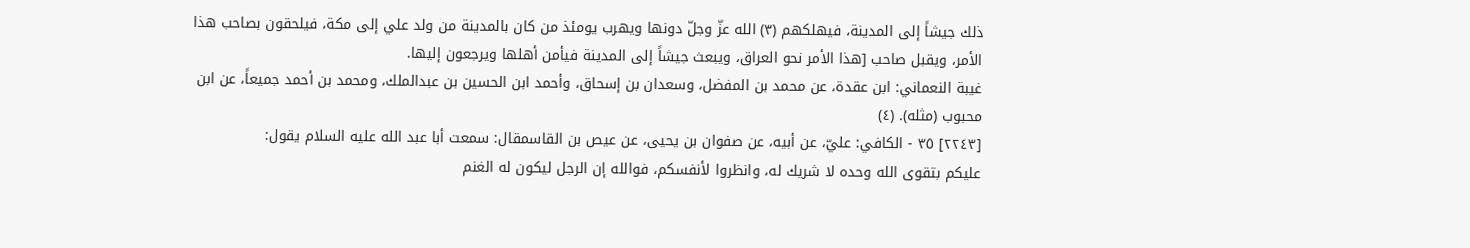ذلك جيشاً إلى المدينة، فيهلكهم (۳) الله عزّ وجلّ دونها ويهرب يومئذ من كان بالمدينة من ولد علي إلى مكة، فيلحقون بصاحب هذا الأمر، ويقبل صاحب [هذا الأمر نحو العراق، ويبعث جيشاً إلى المدينة فيأمن أهلها ويرجعون إليها.
غيبة النعماني: ابن عقدة، عن محمد بن المفضل، وسعدان بن إسحاق، وأحمد ابن الحسين بن عبدالملك، ومحمد بن أحمد جميعاً، عن ابن محبوب (مثله). (٤)
[٢٢٤٣] ٣٥ - الكافي: عليّ، عن أبيه، عن صفوان بن يحيى، عن عيص بن القاسمقال: سمعت أبا عبد الله عليه السلام يقول:
عليكم بتقوى الله وحده لا شريك له، وانظروا لأنفسكم، فوالله إن الرجل ليكون له الغنم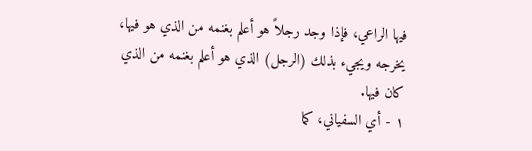فيها الراعي، فإذا وجد رجلاً هو أعلم بغنمه من الذي هو فيها، يخرجه ويجيء بذلك (الرجل) الذي هو أعلم بغنمه من الذي كان فيها.
١ - أي السفياني، كما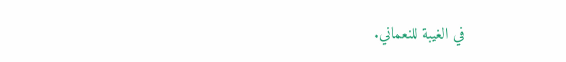في الغيبة للنعماني.